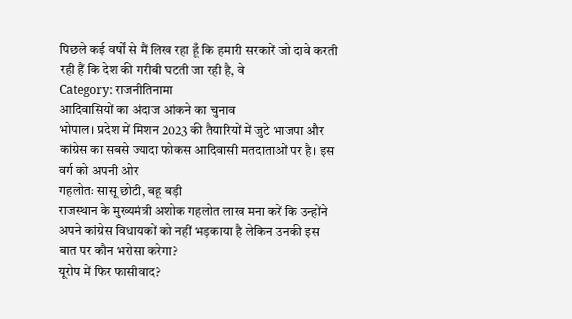पिछले कई वर्षों से मैं लिख रहा हूँ कि हमारी सरकारें जो दावे करती रही हैं कि देश की गरीबी घटती जा रही है, वे
Category: राजनीतिनामा
आदिवासियों का अंदाज आंकने का चुनाव
भोपाल। प्रदेश में मिशन 2023 की तैयारियों में जुटे भाजपा और कांग्रेस का सबसे ज्यादा फोकस आदिवासी मतदाताओं पर है। इस वर्ग को अपनी ओर
गहलोतः सासू छोटी, बहू बड़ी
राजस्थान के मुख्यमंत्री अशोक गहलोत लाख मना करें कि उन्होंने अपने कांग्रेस विधायकों को नहीं भड़काया है लेकिन उनकी इस बात पर कौन भरोसा करेगा?
यूरोप में फिर फासीवाद?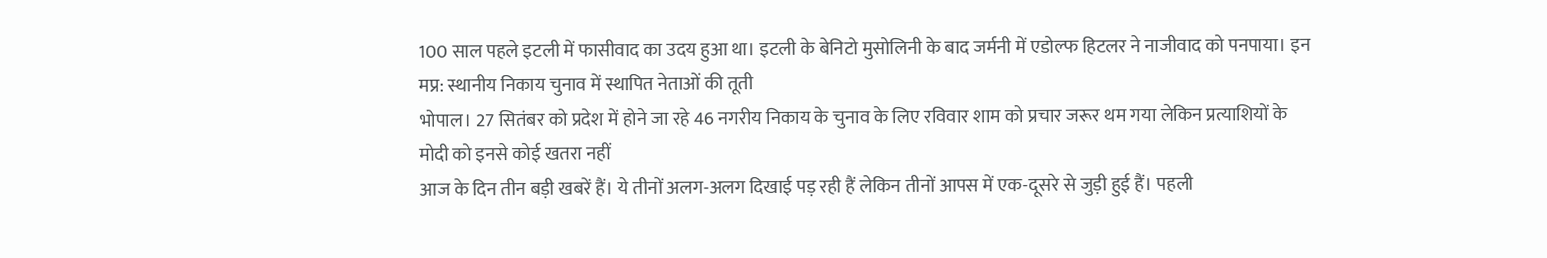100 साल पहले इटली में फासीवाद का उदय हुआ था। इटली के बेनिटो मुसोलिनी के बाद जर्मनी में एडोल्फ हिटलर ने नाजीवाद को पनपाया। इन
मप्र: स्थानीय निकाय चुनाव में स्थापित नेताओं की तूती
भोपाल। 27 सितंबर को प्रदेश में होने जा रहे 46 नगरीय निकाय के चुनाव के लिए रविवार शाम को प्रचार जरूर थम गया लेकिन प्रत्याशियों के
मोदी को इनसे कोई खतरा नहीं
आज के दिन तीन बड़ी खबरें हैं। ये तीनों अलग-अलग दिखाई पड़ रही हैं लेकिन तीनों आपस में एक-दूसरे से जुड़ी हुई हैं। पहली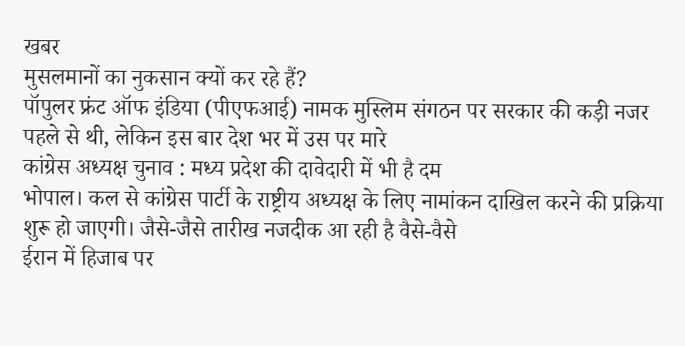खबर
मुसलमानों का नुकसान क्यों कर रहे हैं?
पॉपुलर फ्रंट ऑफ इंडिया (पीएफआई) नामक मुस्लिम संगठन पर सरकार की कड़ी नजर पहले से थी, लेकिन इस बार देश भर में उस पर मारे
कांग्रेस अध्यक्ष चुनाव : मध्य प्रदेश की दावेदारी में भी है दम
भोपाल। कल से कांग्रेस पार्टी के राष्ट्रीय अध्यक्ष के लिए नामांकन दाखिल करने की प्रक्रिया शुरू हो जाएगी। जैसे-जैसे तारीख नजदीक आ रही है वैसे-वैसे
ईरान में हिजाब पर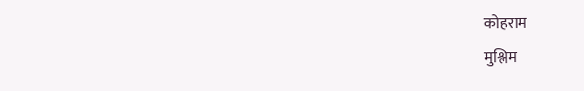कोहराम
मुश्लिम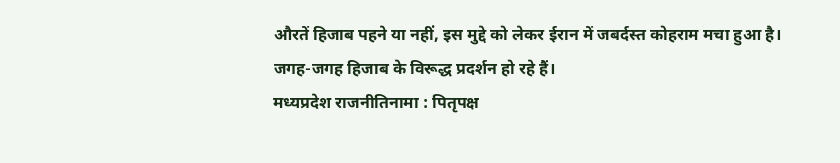औरतें हिजाब पहने या नहीं, इस मुद्दे को लेकर ईरान में जबर्दस्त कोहराम मचा हुआ है। जगह-जगह हिजाब के विरूद्ध प्रदर्शन हो रहे हैं।
मध्यप्रदेश राजनीतिनामा : पितृपक्ष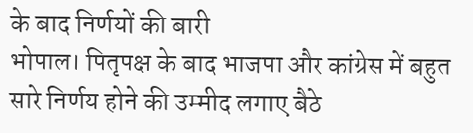के बाद निर्णयों की बारी
भोपाल। पितृपक्ष के बाद भाजपा और कांग्रेस में बहुत सारे निर्णय होने की उम्मीद लगाए बैठे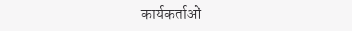कार्यकर्ताओं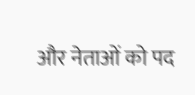और नेताओं को पद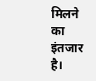मिलने का इंतजार है।